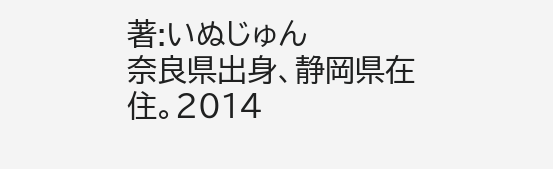著:いぬじゅん
奈良県出身、静岡県在住。2014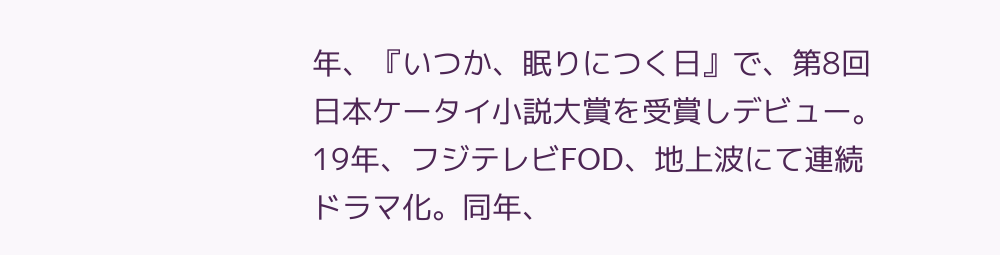年、『いつか、眠りにつく日』で、第8回日本ケータイ小説大賞を受賞しデビュー。19年、フジテレビFOD、地上波にて連続ドラマ化。同年、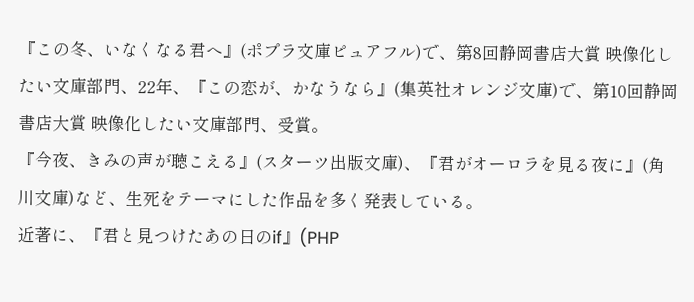『この冬、いなくなる君へ』(ポプラ文庫ピュアフル)で、第8回静岡書店大賞 映像化したい文庫部門、22年、『この恋が、かなうなら』(集英社オレンジ文庫)で、第10回静岡書店大賞 映像化したい文庫部門、受賞。
『今夜、きみの声が聴こえる』(スターツ出版文庫)、『君がオーロラを見る夜に』(角川文庫)など、生死をテーマにした作品を多く発表している。
近著に、『君と見つけたあの日のif』(PHP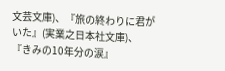文芸文庫)、『旅の終わりに君がいた』(実業之日本社文庫)、『きみの10年分の涙』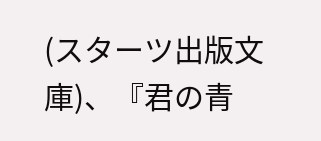(スターツ出版文庫)、『君の青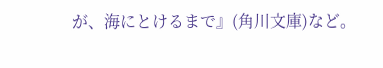が、海にとけるまで』(角川文庫)など。